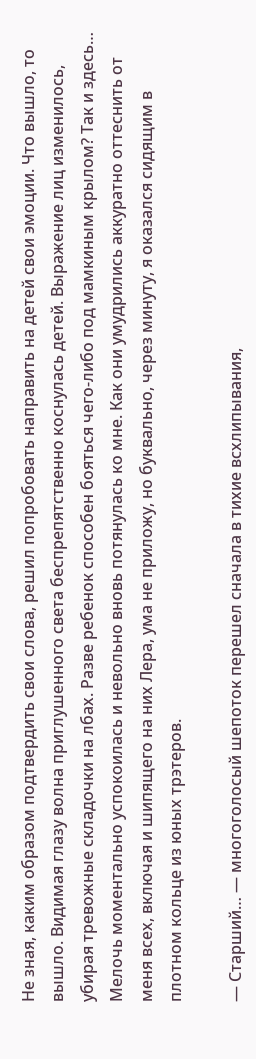Не зная, каким образом подтвердить свои слова, решил попробовать направить на детей свои эмоции. Что вышло, то вышло. Видимая глазу волна приглушенного света беспрепятственно коснулась детей. Выражение лиц изменилось, убирая тревожные складочки на лбах. Разве ребенок способен бояться чего-либо под мамкиным крылом? Так и здесь… Мелочь моментально успокоилась и невольно вновь потянулась ко мне. Как они умудрились аккуратно оттеснить от меня всех, включая и шипящего на них Лера, ума не приложу, но буквально, через минуту, я оказался сидящим в плотном кольце из юных трэтеров.

— Старший… — многоголосый шепоток перешел сначала в тихие всхлипывания,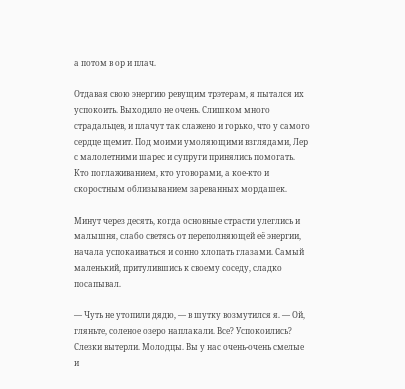а потом в ор и плач.

Отдавая свою энергию ревущим трэтерам, я пытался их успокоить. Выходило не очень. Слишком много страдальцев, и плачут так слажено и горько, что у самого сердце щемит. Под моими умоляющими взглядами, Лер с малолетними шарес и супруги принялись помогать. Кто поглаживанием, кто уговорами, а кое-кто и скоростным облизыванием зареванных мордашек.

Минут через десять, когда основные страсти улеглись и малышня, слабо светясь от переполняющей её энергии, начала успокаиваться и сонно хлопать глазами. Самый маленький, притулившись к своему соседу, сладко посапывал.

— Чуть не утопили дядю, — в шутку возмутился я. — Ой, гляньте, соленое озеро наплакали. Все? Успокоились? Слезки вытерли. Молодцы. Вы у нас очень-очень смелые и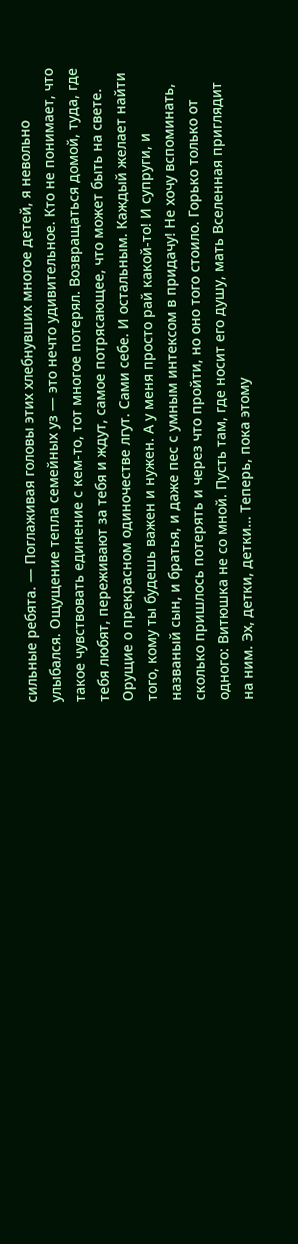сильные ребята. — Поглаживая головы этих хлебнувших многое детей, я невольно улыбался. Ощущение тепла семейных уз — это нечто удивительное. Кто не понимает, что такое чувствовать единение с кем-то, тот многое потерял. Возвращаться домой, туда, где тебя любят, переживают за тебя и ждут, самое потрясающее, что может быть на свете. Орущие о прекрасном одиночестве лгут. Сами себе. И остальным. Каждый желает найти того, кому ты будешь важен и нужен. А у меня просто рай какой-то! И супруги, и названый сын, и братья, и даже пес с умным интексом в придачу! Не хочу вспоминать, сколько пришлось потерять и через что пройти, но оно того стоило. Горько только от одного: Витюшка не со мной. Пусть там, где носит его душу, мать Вселенная приглядит на ним. Эх, детки, детки… Теперь, пока этому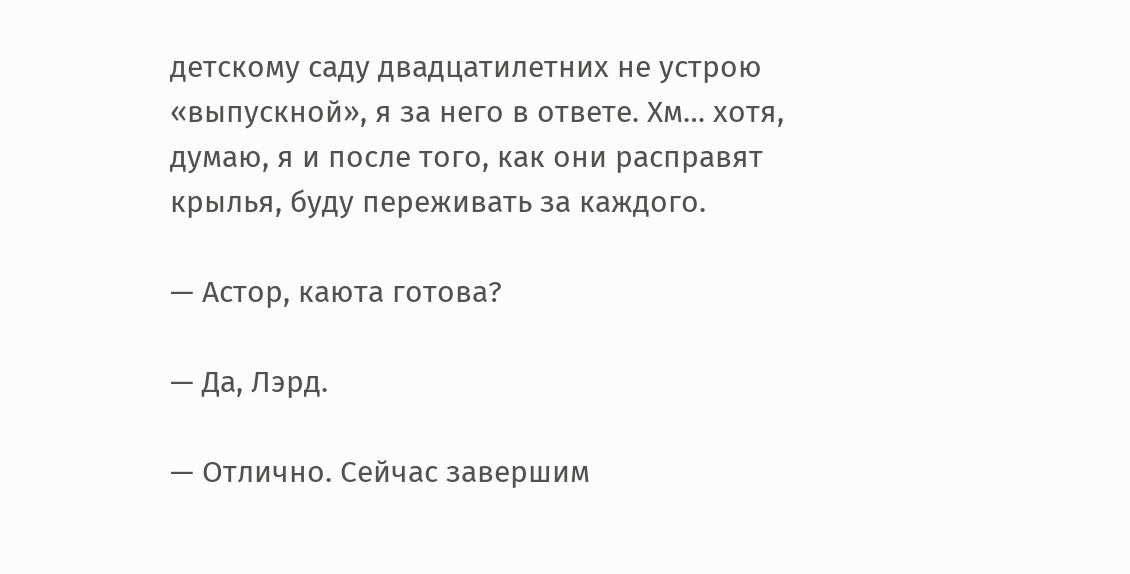детскому саду двадцатилетних не устрою «выпускной», я за него в ответе. Хм… хотя, думаю, я и после того, как они расправят крылья, буду переживать за каждого.

— Астор, каюта готова?

— Да, Лэрд.

— Отлично. Сейчас завершим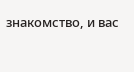знакомство, и вас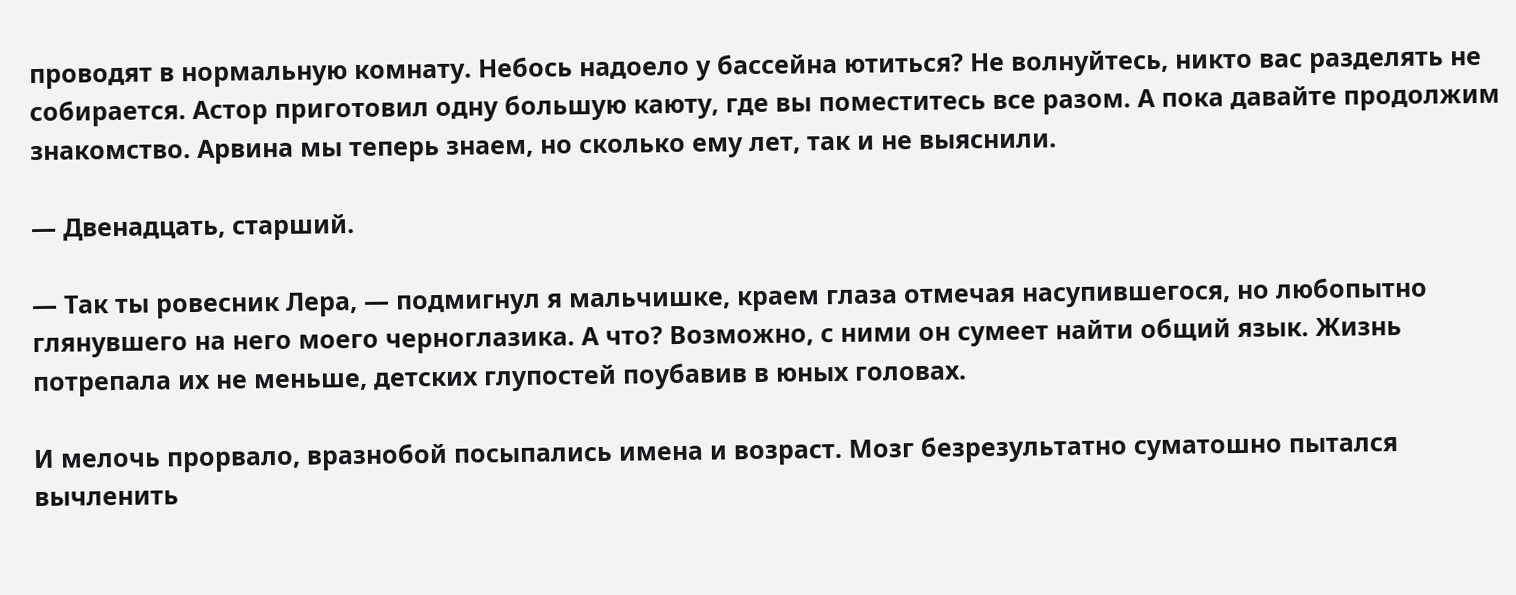проводят в нормальную комнату. Небось надоело у бассейна ютиться? Не волнуйтесь, никто вас разделять не собирается. Астор приготовил одну большую каюту, где вы поместитесь все разом. А пока давайте продолжим знакомство. Арвина мы теперь знаем, но сколько ему лет, так и не выяснили.

— Двенадцать, старший.

— Так ты ровесник Лера, — подмигнул я мальчишке, краем глаза отмечая насупившегося, но любопытно глянувшего на него моего черноглазика. А что? Возможно, с ними он сумеет найти общий язык. Жизнь потрепала их не меньше, детских глупостей поубавив в юных головах.

И мелочь прорвало, вразнобой посыпались имена и возраст. Мозг безрезультатно суматошно пытался вычленить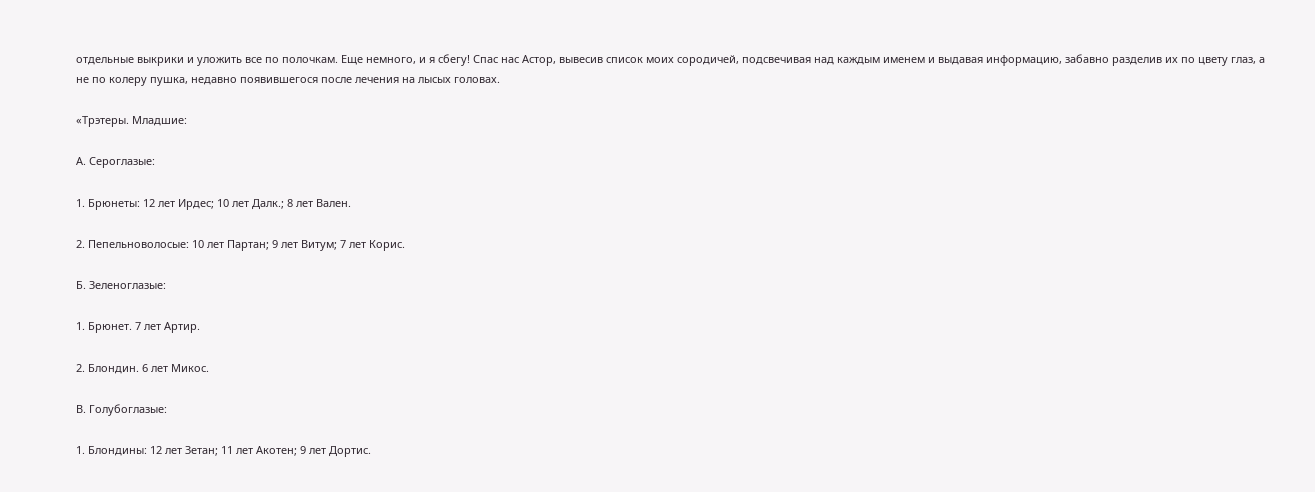отдельные выкрики и уложить все по полочкам. Еще немного, и я сбегу! Спас нас Астор, вывесив список моих сородичей, подсвечивая над каждым именем и выдавая информацию, забавно разделив их по цвету глаз, а не по колеру пушка, недавно появившегося после лечения на лысых головах.

«Трэтеры. Младшие:

А. Сероглазые:

1. Брюнеты: 12 лет Ирдес; 10 лет Далк.; 8 лет Вален.

2. Пепельноволосые: 10 лет Партан; 9 лет Витум; 7 лет Корис.

Б. Зеленоглазые:

1. Брюнет. 7 лет Артир.

2. Блондин. 6 лет Микос.

В. Голубоглазые:

1. Блондины: 12 лет Зетан; 11 лет Акотен; 9 лет Дортис.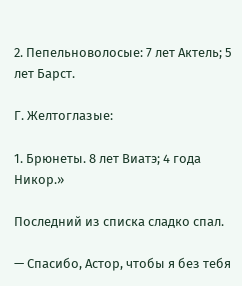2. Пепельноволосые: 7 лет Актель; 5 лет Барст.

Г. Желтоглазые:

1. Брюнеты. 8 лет Виатэ; 4 года Никор.»

Последний из списка сладко спал.

— Спасибо, Астор, чтобы я без тебя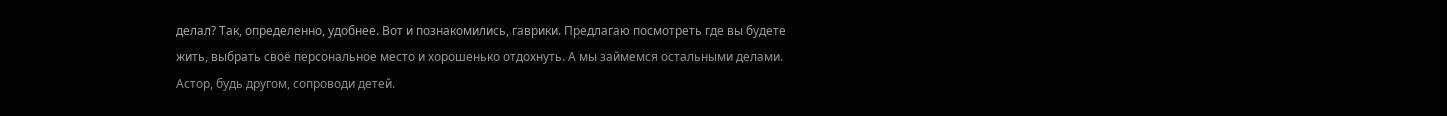делал? Так, определенно, удобнее. Вот и познакомились, гаврики. Предлагаю посмотреть где вы будете жить, выбрать своё персональное место и хорошенько отдохнуть. А мы займемся остальными делами. Астор, будь другом, сопроводи детей.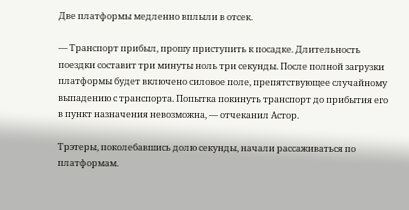Две платформы медленно вплыли в отсек.

— Транспорт прибыл, прошу приступить к посадке. Длительность поездки составит три минуты ноль три секунды. После полной загрузки платформы будет включено силовое поле, препятствующее случайному выпадению с транспорта. Попытка покинуть транспорт до прибытия его в пункт назначения невозможна, — отчеканил Астор.

Трэтеры, поколебавшись долю секунды, начали рассаживаться по платформам.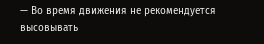— Во время движения не рекомендуется высовывать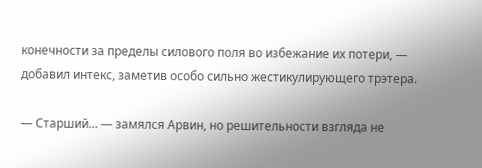конечности за пределы силового поля во избежание их потери, — добавил интекс, заметив особо сильно жестикулирующего трэтера.

— Старший… — замялся Арвин, но решительности взгляда не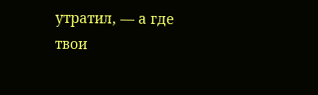утратил, — а где твои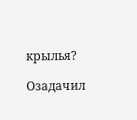крылья?

Озадачил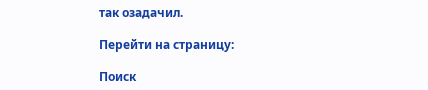так озадачил.

Перейти на страницу:

Поиск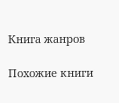Книга жанров

Похожие книги